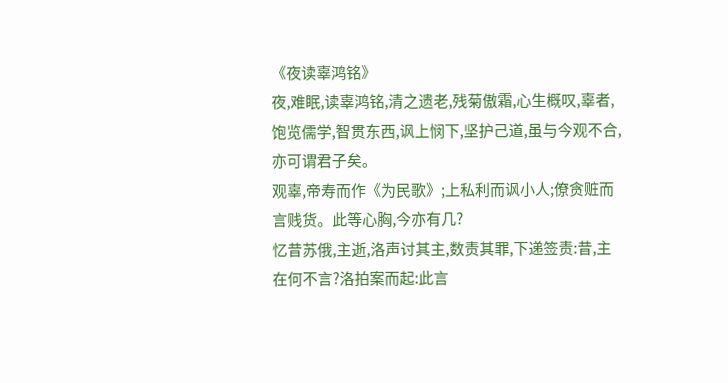《夜读辜鸿铭》
夜,难眠,读辜鸿铭,清之遗老,残菊傲霜,心生概叹,辜者,饱览儒学,智贯东西,讽上悯下,坚护己道,虽与今观不合,亦可谓君子矣。
观辜,帝寿而作《为民歌》;上私利而讽小人;僚贪赃而言贱货。此等心胸,今亦有几?
忆昔苏俄,主逝,洛声讨其主,数责其罪,下递签责:昔,主在何不言?洛拍案而起:此言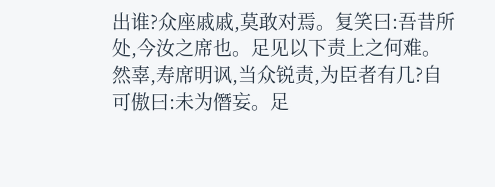出谁?众座戚戚,莫敢对焉。复笑曰:吾昔所处,今汝之席也。足见以下责上之何难。
然辜,寿席明讽,当众锐责,为臣者有几?自可傲曰:未为僭妄。足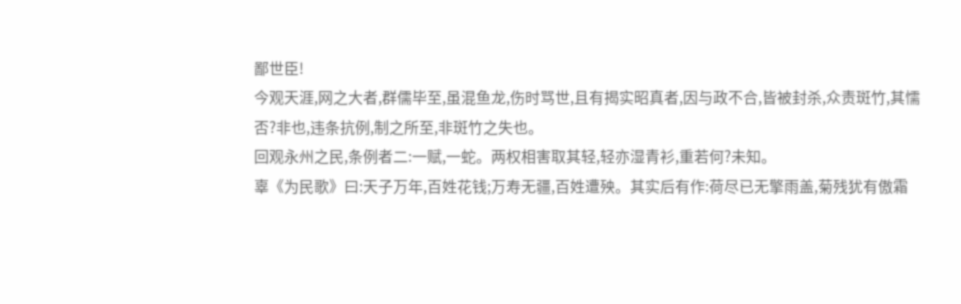鄙世臣!
今观天涯,网之大者,群儒毕至,虽混鱼龙,伤时骂世,且有揭实昭真者,因与政不合,皆被封杀,众责斑竹,其懦否?非也,违条抗例,制之所至,非斑竹之失也。
回观永州之民,条例者二:一赋,一蛇。两权相害取其轻,轻亦湿青衫,重若何?未知。
辜《为民歌》曰:天子万年,百姓花钱;万寿无疆,百姓遭殃。其实后有作:荷尽已无擎雨盖,菊残犹有傲霜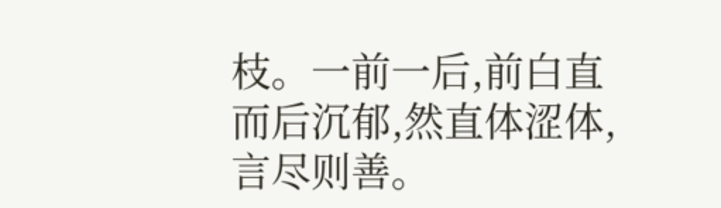枝。一前一后,前白直而后沉郁,然直体涩体,言尽则善。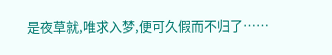是夜草就,唯求入梦,便可久假而不归了……